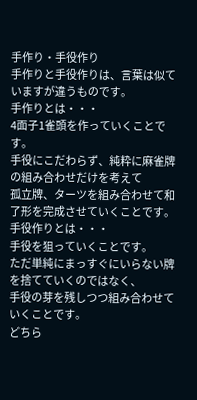手作り・手役作り
手作りと手役作りは、言葉は似ていますが違うものです。
手作りとは・・・
4面子1雀頭を作っていくことです。
手役にこだわらず、純粋に麻雀牌の組み合わせだけを考えて
孤立牌、ターツを組み合わせて和了形を完成させていくことです。
手役作りとは・・・
手役を狙っていくことです。
ただ単純にまっすぐにいらない牌を捨てていくのではなく、
手役の芽を残しつつ組み合わせていくことです。
どちら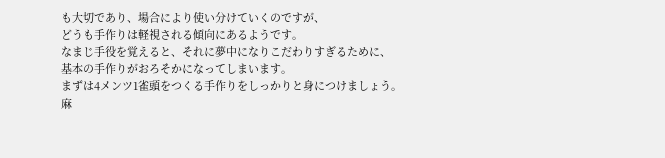も大切であり、場合により使い分けていくのですが、
どうも手作りは軽視される傾向にあるようです。
なまじ手役を覚えると、それに夢中になりこだわりすぎるために、
基本の手作りがおろそかになってしまいます。
まずは4メンツ1雀頭をつくる手作りをしっかりと身につけましょう。
麻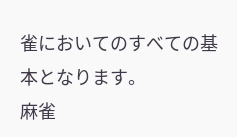雀においてのすべての基本となります。
麻雀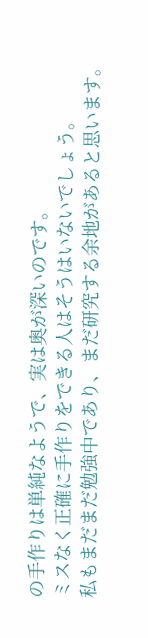の手作りは単純なようで、実は奥が深いのです。
ミスなく正確に手作りをできる人はそうはいないでしょう。
私もまだまだ勉強中であり、まだ研究する余地があると思います。